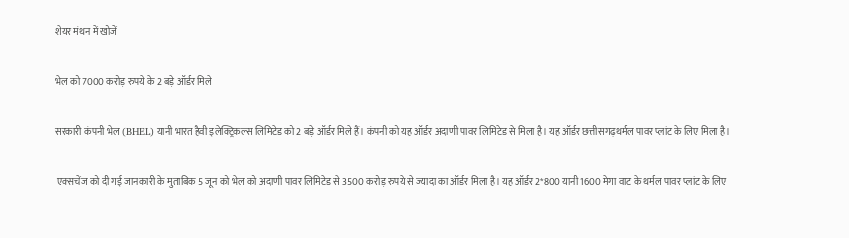शेयर मंथन में खोजें

भेल को 7000 करोड़ रुपये के 2 बड़े ऑर्डर मिले

सरकारी कंपनी भेल (BHEL) यानी भारत हैवी इलेक्ट्रिकल्स लिमिटेड को 2 बड़े ऑर्डर मिले हैं। कंपनी को यह ऑर्डर अदाणी पावर लिमिटेड से मिला है। यह ऑर्डर छत्तीसगढ़थर्मल पावर प्लांट के लिए मिला है।

 एक्सचेंज को दी गई जानकारी के मुताबिक 5 जून को भेल को अदाणी पावर लिमिटेड से 3500 करोड़ रुपये से ज्यादा का ऑर्डर मिला है। यह ऑर्डर 2*800 यानी 1600 मेगा वाट के थर्मल पावर प्लांट के लिए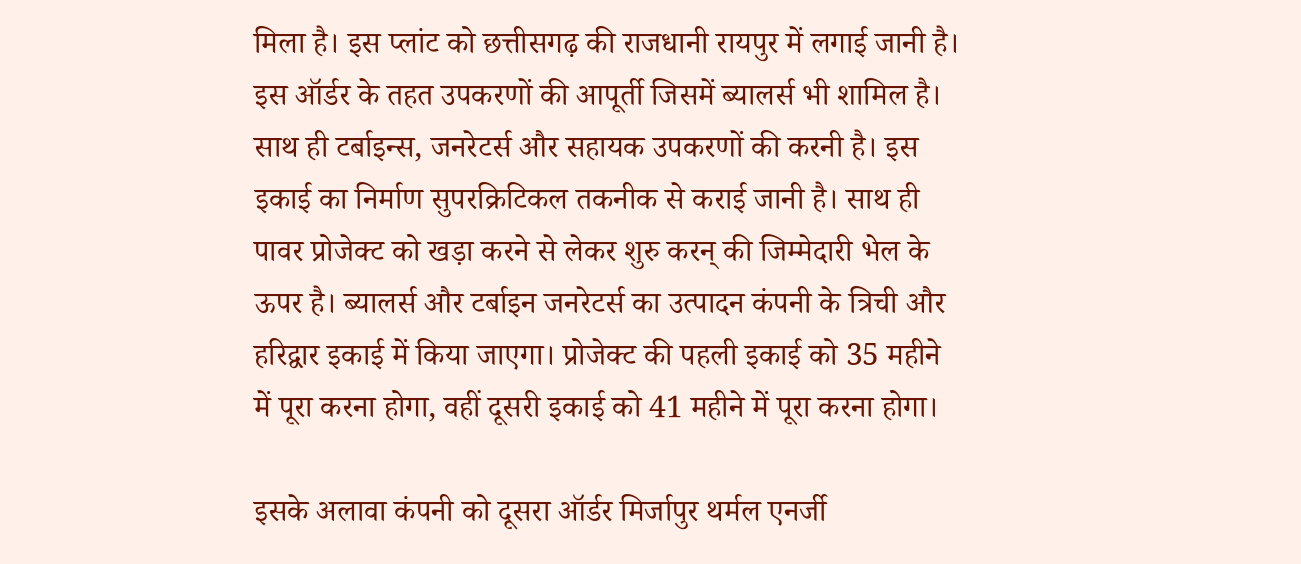मिला है। इस प्लांट को छत्तीसगढ़ की राजधानी रायपुर में लगाई जानी है। इस ऑर्डर के तहत उपकरणों की आपूर्ती जिसमें ब्यालर्स भी शामिल है। साथ ही टर्बाइन्स, जनरेटर्स और सहायक उपकरणों की करनी है। इस इकाई का निर्माण सुपरक्रिटिकल तकनीक से कराई जानी है। साथ ही पावर प्रोजेक्ट को खड़ा करने से लेकर शुरु करन् की जिम्मेदारी भेल के ऊपर है। ब्यालर्स और टर्बाइन जनरेटर्स का उत्पादन कंपनी के त्रिची और हरिद्वार इकाई में किया जाएगा। प्रोजेक्ट की पहली इकाई को 35 महीने में पूरा करना होगा, वहीं दूसरी इकाई को 41 महीने में पूरा करना होगा।

इसके अलावा कंपनी को दूसरा ऑर्डर मिर्जापुर थर्मल एनर्जी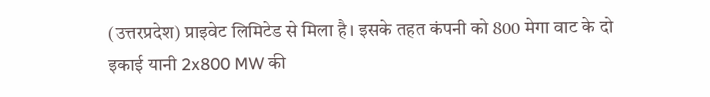(उत्तरप्रदेश) प्राइवेट लिमिटेड से मिला है। इसके तहत कंपनी को 800 मेगा वाट के दो इकाई यानी 2x800 MW की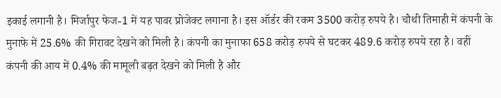इकाई लगानी है। मिर्जापुर फेज-1 में यह पावर प्रोजेक्ट लगाना है। इस ऑर्डर की रकम 3500 करोड़ रुपये है। चौथी तिमाही में कंपनी के मुनाफे में 25.6% की गिरावट देखने को मिली है। कंपनी का मुनाफा 658 करोड़ रुपये से घटकर 489.6 करोड़ रुपये रहा है। वहीं कंपनी की आय में 0.4% की मामूली बढ़त देखने को मिली है और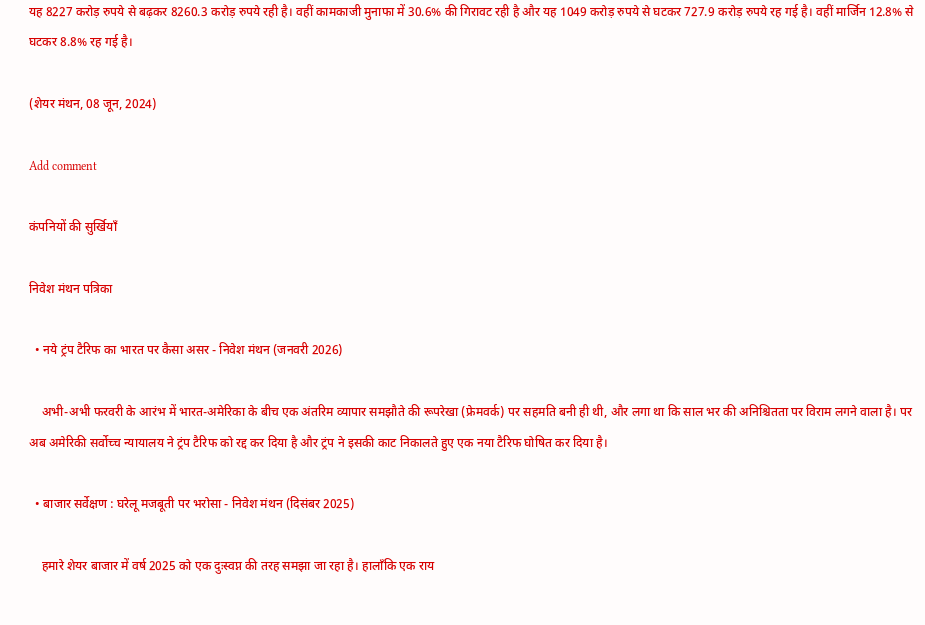यह 8227 करोड़ रुपये से बढ़कर 8260.3 करोड़ रुपये रही है। वहीं कामकाजी मुनाफा में 30.6% की गिरावट रही है और यह 1049 करोड़ रुपये से घटकर 727.9 करोड़ रुपये रह गई है। वहीं मार्जिन 12.8% से घटकर 8.8% रह गई है।

(शेयर मंथन, 08 जून, 2024)

Add comment

कंपनियों की सुर्खियाँ

निवेश मंथन पत्रिका

  • नये ट्रंप टैरिफ का भारत पर कैसा असर - निवेश मंथन (जनवरी 2026)

    अभी-अभी फरवरी के आरंभ में भारत-अमेरिका के बीच एक अंतरिम व्यापार समझौते की रूपरेखा (फ्रेमवर्क) पर सहमति बनी ही थी, और लगा था कि साल भर की अनिश्चितता पर विराम लगने वाला है। पर अब अमेरिकी सर्वोच्च न्यायालय ने ट्रंप टैरिफ को रद्द कर दिया है और ट्रंप ने इसकी काट निकालते हुए एक नया टैरिफ घोषित कर दिया है।

  • बाजार सर्वेक्षण : घरेलू मजबूती पर भरोसा - निवेश मंथन (दिसंबर 2025)

    हमारे शेयर बाजार में वर्ष 2025 को एक दुःस्वप्न की तरह समझा जा रहा है। हालाँकि एक राय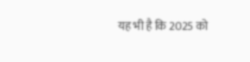यह भी है कि 2025 को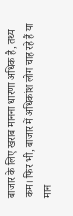बाजार के लिए खराब मानना धारणा अधिक है, तथ्य कम। फिर भी, बाजार में अधिकांश लोग चाह रहे हैं या मान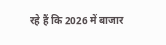रहे हैं कि 2026 में बाजार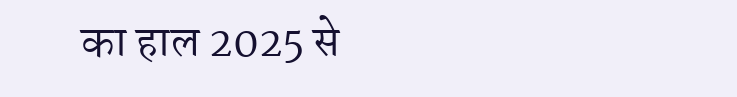का हाल 2025 से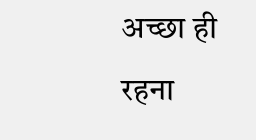अच्छा ही रहना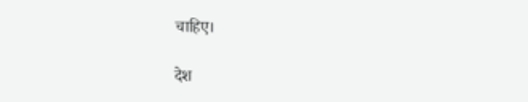चाहिए।

देश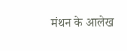मंथन के आलेख